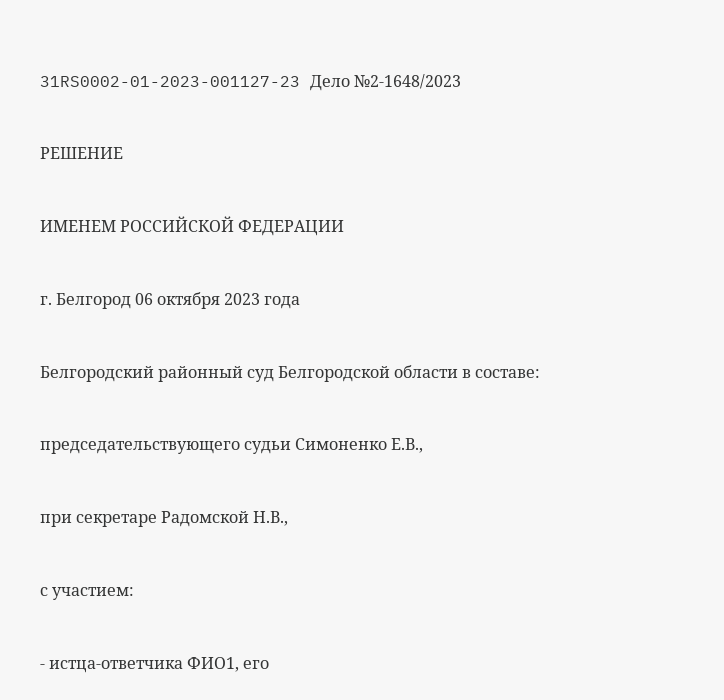31RS0002-01-2023-001127-23 Дело №2-1648/2023

РЕШЕНИЕ

ИМЕНЕМ РОССИЙСКОЙ ФЕДЕРАЦИИ

г. Белгород 06 октября 2023 года

Белгородский районный суд Белгородской области в составе:

председательствующего судьи Симоненко Е.В.,

при секретаре Радомской Н.В.,

с участием:

- истца-ответчика ФИО1, его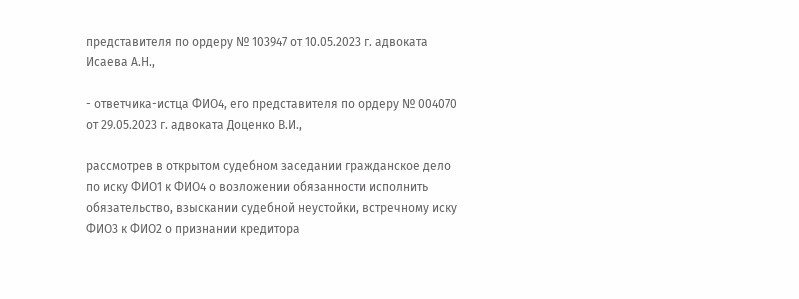представителя по ордеру № 103947 от 10.05.2023 г. адвоката Исаева А.Н.,

- ответчика-истца ФИО4, его представителя по ордеру № 004070 от 29.05.2023 г. адвоката Доценко В.И.,

рассмотрев в открытом судебном заседании гражданское дело по иску ФИО1 к ФИО4 о возложении обязанности исполнить обязательство, взыскании судебной неустойки, встречному иску ФИО3 к ФИО2 о признании кредитора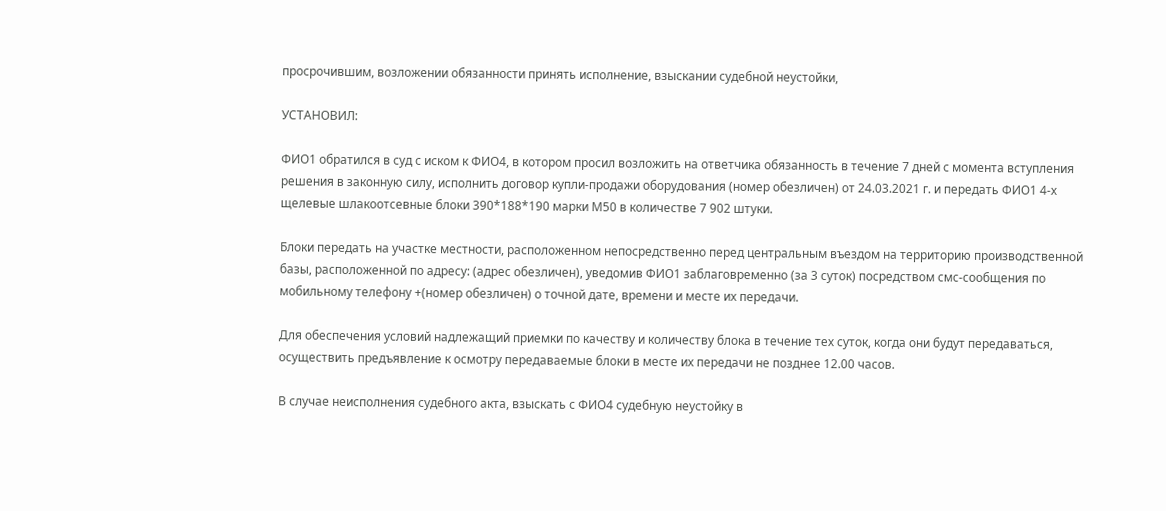просрочившим, возложении обязанности принять исполнение, взыскании судебной неустойки,

УСТАНОВИЛ:

ФИО1 обратился в суд с иском к ФИО4, в котором просил возложить на ответчика обязанность в течение 7 дней с момента вступления решения в законную силу, исполнить договор купли-продажи оборудования (номер обезличен) от 24.03.2021 г. и передать ФИО1 4-х щелевые шлакоотсевные блоки 390*188*190 марки М50 в количестве 7 902 штуки.

Блоки передать на участке местности, расположенном непосредственно перед центральным въездом на территорию производственной базы, расположенной по адресу: (адрес обезличен), уведомив ФИО1 заблаговременно (за 3 суток) посредством смс-сообщения по мобильному телефону +(номер обезличен) о точной дате, времени и месте их передачи.

Для обеспечения условий надлежащий приемки по качеству и количеству блока в течение тех суток, когда они будут передаваться, осуществить предъявление к осмотру передаваемые блоки в месте их передачи не позднее 12.00 часов.

В случае неисполнения судебного акта, взыскать с ФИО4 судебную неустойку в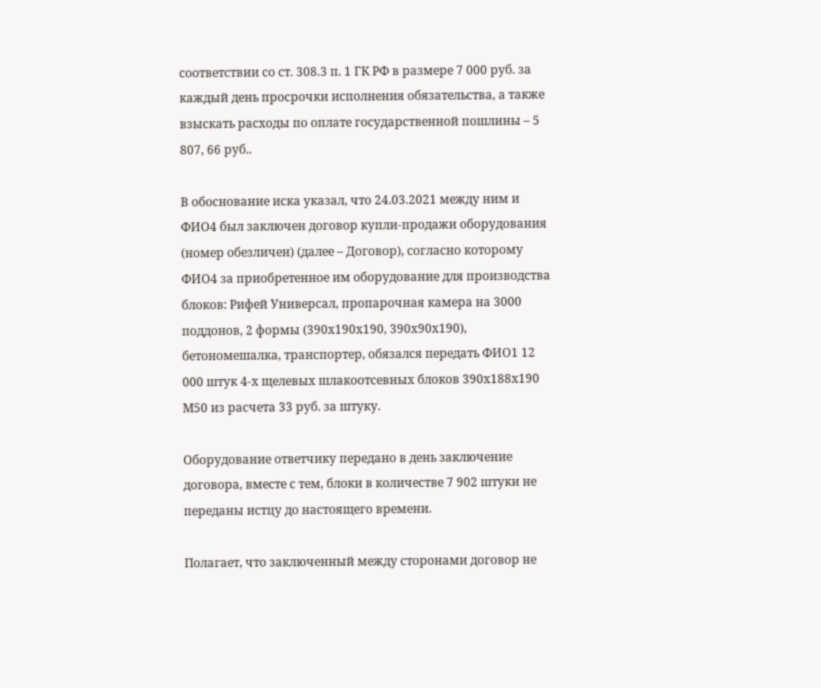соответствии со ст. 308.3 п. 1 ГК РФ в размере 7 000 руб. за каждый день просрочки исполнения обязательства, а также взыскать расходы по оплате государственной пошлины – 5 807, 66 руб..

В обоснование иска указал, что 24.03.2021 между ним и ФИО4 был заключен договор купли-продажи оборудования (номер обезличен) (далее – Договор), согласно которому ФИО4 за приобретенное им оборудование для производства блоков: Рифей Универсал, пропарочная камера на 3000 поддонов, 2 формы (390х190х190, 390х90х190), бетономешалка, транспортер, обязался передать ФИО1 12 000 штук 4-х щелевых шлакоотсевных блоков 390х188х190 М50 из расчета 33 руб. за штуку.

Оборудование ответчику передано в день заключение договора, вместе с тем, блоки в количестве 7 902 штуки не переданы истцу до настоящего времени.

Полагает, что заключенный между сторонами договор не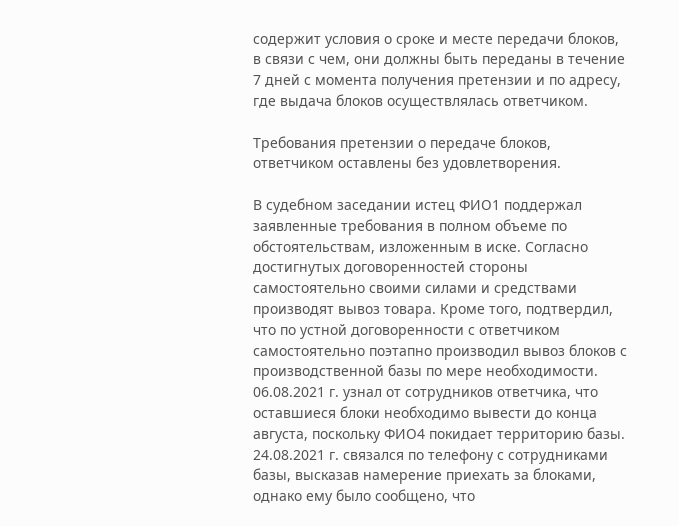содержит условия о сроке и месте передачи блоков, в связи с чем, они должны быть переданы в течение 7 дней с момента получения претензии и по адресу, где выдача блоков осуществлялась ответчиком.

Требования претензии о передаче блоков, ответчиком оставлены без удовлетворения.

В судебном заседании истец ФИО1 поддержал заявленные требования в полном объеме по обстоятельствам, изложенным в иске. Согласно достигнутых договоренностей стороны самостоятельно своими силами и средствами производят вывоз товара. Кроме того, подтвердил, что по устной договоренности с ответчиком самостоятельно поэтапно производил вывоз блоков с производственной базы по мере необходимости. 06.08.2021 г. узнал от сотрудников ответчика, что оставшиеся блоки необходимо вывести до конца августа, поскольку ФИО4 покидает территорию базы. 24.08.2021 г. связался по телефону с сотрудниками базы, высказав намерение приехать за блоками, однако ему было сообщено, что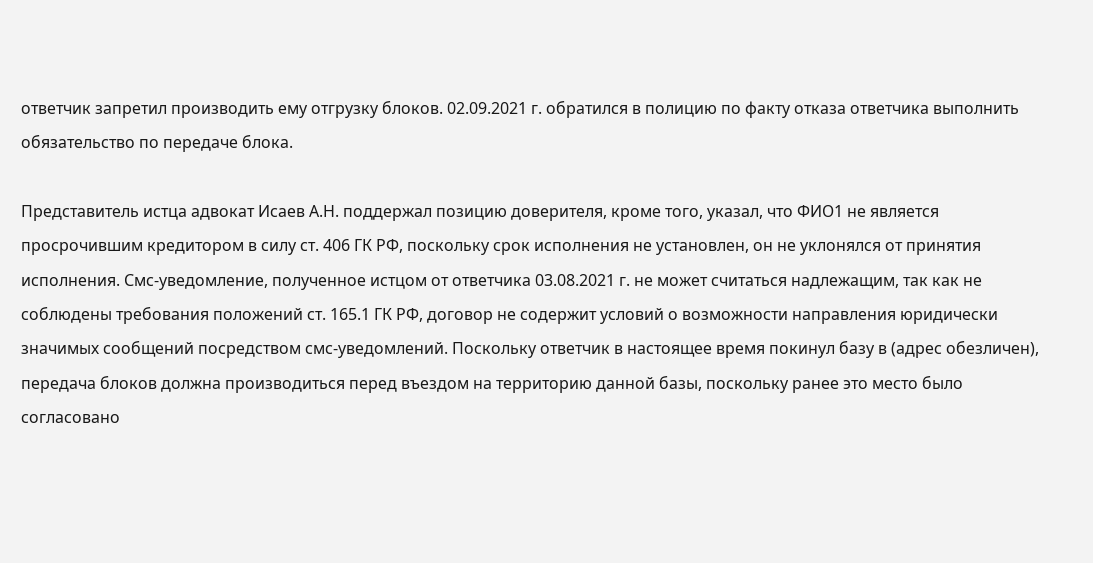ответчик запретил производить ему отгрузку блоков. 02.09.2021 г. обратился в полицию по факту отказа ответчика выполнить обязательство по передаче блока.

Представитель истца адвокат Исаев А.Н. поддержал позицию доверителя, кроме того, указал, что ФИО1 не является просрочившим кредитором в силу ст. 406 ГК РФ, поскольку срок исполнения не установлен, он не уклонялся от принятия исполнения. Смс-уведомление, полученное истцом от ответчика 03.08.2021 г. не может считаться надлежащим, так как не соблюдены требования положений ст. 165.1 ГК РФ, договор не содержит условий о возможности направления юридически значимых сообщений посредством смс-уведомлений. Поскольку ответчик в настоящее время покинул базу в (адрес обезличен), передача блоков должна производиться перед въездом на территорию данной базы, поскольку ранее это место было согласовано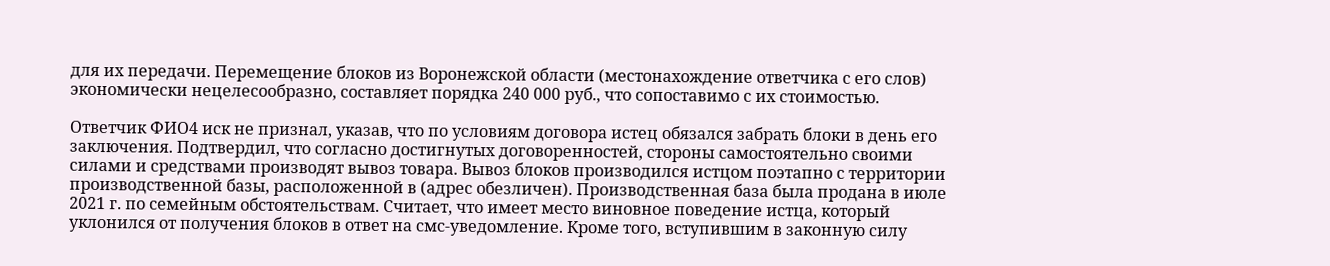для их передачи. Перемещение блоков из Воронежской области (местонахождение ответчика с его слов) экономически нецелесообразно, составляет порядка 240 000 руб., что сопоставимо с их стоимостью.

Ответчик ФИО4 иск не признал, указав, что по условиям договора истец обязался забрать блоки в день его заключения. Подтвердил, что согласно достигнутых договоренностей, стороны самостоятельно своими силами и средствами производят вывоз товара. Вывоз блоков производился истцом поэтапно с территории производственной базы, расположенной в (адрес обезличен). Производственная база была продана в июле 2021 г. по семейным обстоятельствам. Считает, что имеет место виновное поведение истца, который уклонился от получения блоков в ответ на смс-уведомление. Кроме того, вступившим в законную силу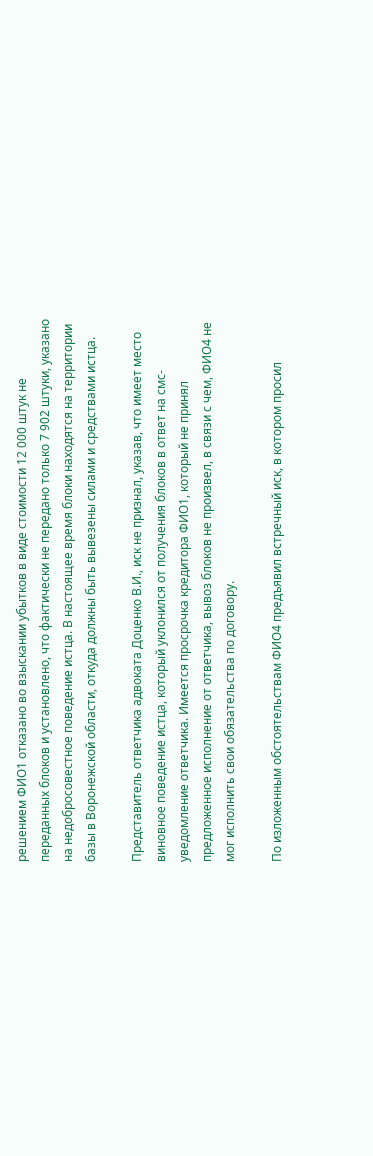решением ФИО1 отказано во взыскании убытков в виде стоимости 12 000 штук не переданных блоков и установлено, что фактически не передано только 7 902 штуки, указано на недобросовестное поведение истца. В настоящее время блоки находятся на территории базы в Воронежской области, откуда должны быть вывезены силами и средствами истца.

Представитель ответчика адвоката Доценко В.И., иск не признал, указав, что имеет место виновное поведение истца, который уклонился от получения блоков в ответ на смс-уведомление ответчика. Имеется просрочка кредитора ФИО1, который не принял предложенное исполнение от ответчика, вывоз блоков не произвел, в связи с чем, ФИО4 не мог исполнить свои обязательства по договору.

По изложенным обстоятельствам ФИО4 предъявил встречный иск, в котором просил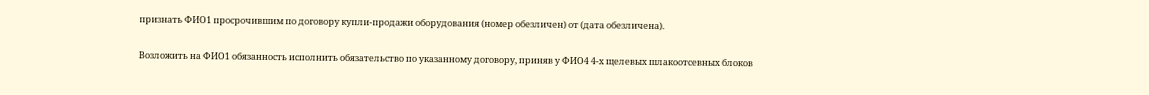признать ФИО1 просрочившим по договору купли-продажи оборудования (номер обезличен) от (дата обезличена).

Возложить на ФИО1 обязанность исполнить обязательство по указанному договору, приняв у ФИО4 4-х щелевых шлакоотсевных блоков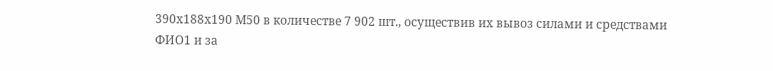390х188х190 М50 в количестве 7 902 шт., осуществив их вывоз силами и средствами ФИО1 и за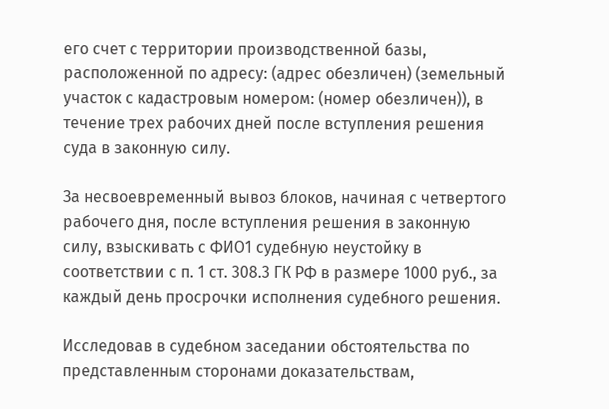его счет с территории производственной базы, расположенной по адресу: (адрес обезличен) (земельный участок с кадастровым номером: (номер обезличен)), в течение трех рабочих дней после вступления решения суда в законную силу.

За несвоевременный вывоз блоков, начиная с четвертого рабочего дня, после вступления решения в законную силу, взыскивать с ФИО1 судебную неустойку в соответствии с п. 1 ст. 308.3 ГК РФ в размере 1000 руб., за каждый день просрочки исполнения судебного решения.

Исследовав в судебном заседании обстоятельства по представленным сторонами доказательствам,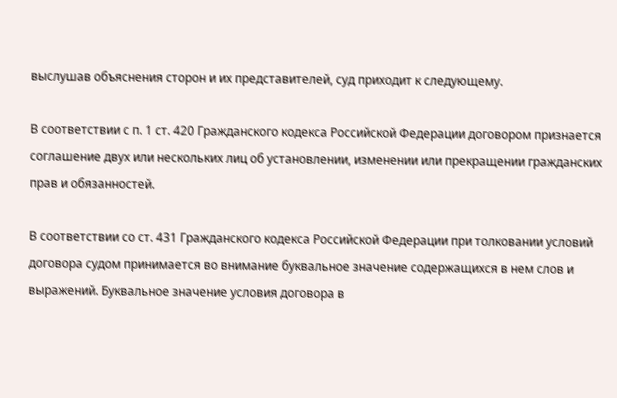выслушав объяснения сторон и их представителей, суд приходит к следующему.

В соответствии с п. 1 ст. 420 Гражданского кодекса Российской Федерации договором признается соглашение двух или нескольких лиц об установлении, изменении или прекращении гражданских прав и обязанностей.

В соответствии со ст. 431 Гражданского кодекса Российской Федерации при толковании условий договора судом принимается во внимание буквальное значение содержащихся в нем слов и выражений. Буквальное значение условия договора в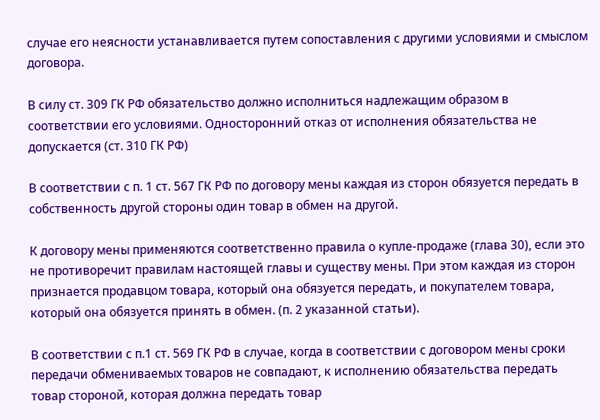случае его неясности устанавливается путем сопоставления с другими условиями и смыслом договора.

В силу ст. 309 ГК РФ обязательство должно исполниться надлежащим образом в соответствии его условиями. Односторонний отказ от исполнения обязательства не допускается (ст. 310 ГК РФ)

В соответствии с п. 1 ст. 567 ГК РФ по договору мены каждая из сторон обязуется передать в собственность другой стороны один товар в обмен на другой.

К договору мены применяются соответственно правила о купле-продаже (глава 30), если это не противоречит правилам настоящей главы и существу мены. При этом каждая из сторон признается продавцом товара, который она обязуется передать, и покупателем товара, который она обязуется принять в обмен. (п. 2 указанной статьи).

В соответствии с п.1 ст. 569 ГК РФ в случае, когда в соответствии с договором мены сроки передачи обмениваемых товаров не совпадают, к исполнению обязательства передать товар стороной, которая должна передать товар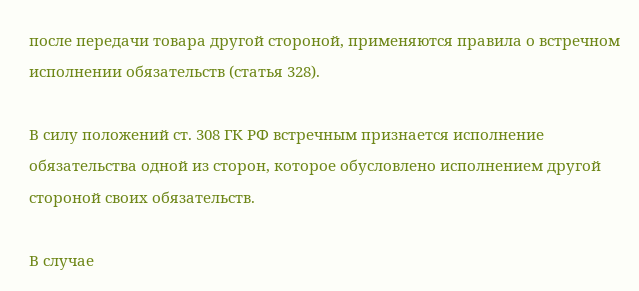после передачи товара другой стороной, применяются правила о встречном исполнении обязательств (статья 328).

В силу положений ст. 308 ГК РФ встречным признается исполнение обязательства одной из сторон, которое обусловлено исполнением другой стороной своих обязательств.

В случае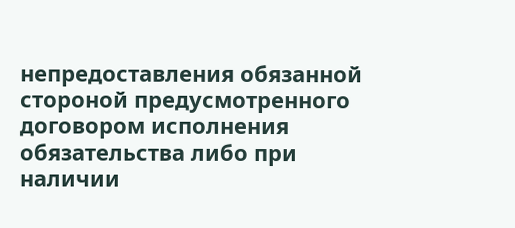непредоставления обязанной стороной предусмотренного договором исполнения обязательства либо при наличии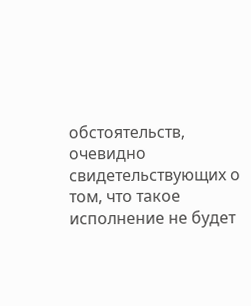обстоятельств, очевидно свидетельствующих о том, что такое исполнение не будет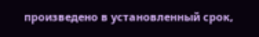произведено в установленный срок,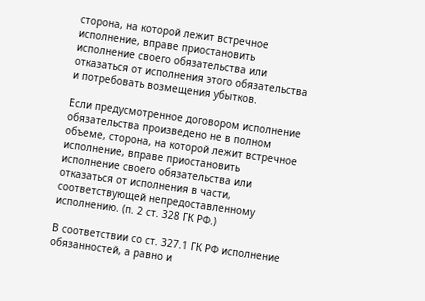сторона, на которой лежит встречное исполнение, вправе приостановить исполнение своего обязательства или отказаться от исполнения этого обязательства и потребовать возмещения убытков.

Если предусмотренное договором исполнение обязательства произведено не в полном объеме, сторона, на которой лежит встречное исполнение, вправе приостановить исполнение своего обязательства или отказаться от исполнения в части, соответствующей непредоставленному исполнению. (п. 2 ст. 328 ГК РФ.)

В соответствии со ст. 327.1 ГК РФ исполнение обязанностей, а равно и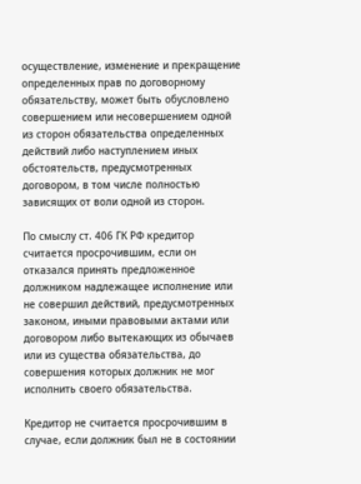осуществление, изменение и прекращение определенных прав по договорному обязательству, может быть обусловлено совершением или несовершением одной из сторон обязательства определенных действий либо наступлением иных обстоятельств, предусмотренных договором, в том числе полностью зависящих от воли одной из сторон.

По смыслу ст. 406 ГК РФ кредитор считается просрочившим, если он отказался принять предложенное должником надлежащее исполнение или не совершил действий, предусмотренных законом, иными правовыми актами или договором либо вытекающих из обычаев или из существа обязательства, до совершения которых должник не мог исполнить своего обязательства.

Кредитор не считается просрочившим в случае, если должник был не в состоянии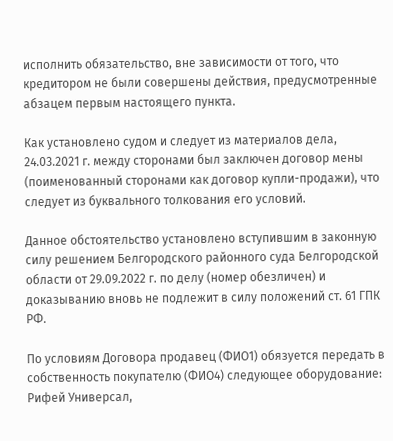исполнить обязательство, вне зависимости от того, что кредитором не были совершены действия, предусмотренные абзацем первым настоящего пункта.

Как установлено судом и следует из материалов дела, 24.03.2021 г. между сторонами был заключен договор мены (поименованный сторонами как договор купли-продажи), что следует из буквального толкования его условий.

Данное обстоятельство установлено вступившим в законную силу решением Белгородского районного суда Белгородской области от 29.09.2022 г. по делу (номер обезличен) и доказыванию вновь не подлежит в силу положений ст. 61 ГПК РФ.

По условиям Договора продавец (ФИО1) обязуется передать в собственность покупателю (ФИО4) следующее оборудование: Рифей Универсал,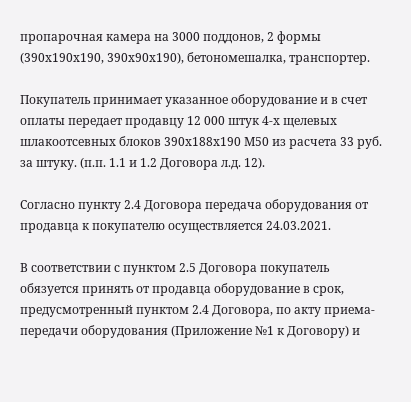пропарочная камера на 3000 поддонов, 2 формы (390х190х190, 390х90х190), бетономешалка, транспортер.

Покупатель принимает указанное оборудование и в счет оплаты передает продавцу 12 000 штук 4-х щелевых шлакоотсевных блоков 390х188х190 М50 из расчета 33 руб. за штуку. (п.п. 1.1 и 1.2 Договора л.д. 12).

Согласно пункту 2.4 Договора передача оборудования от продавца к покупателю осуществляется 24.03.2021.

В соответствии с пунктом 2.5 Договора покупатель обязуется принять от продавца оборудование в срок, предусмотренный пунктом 2.4 Договора, по акту приема-передачи оборудования (Приложение №1 к Договору) и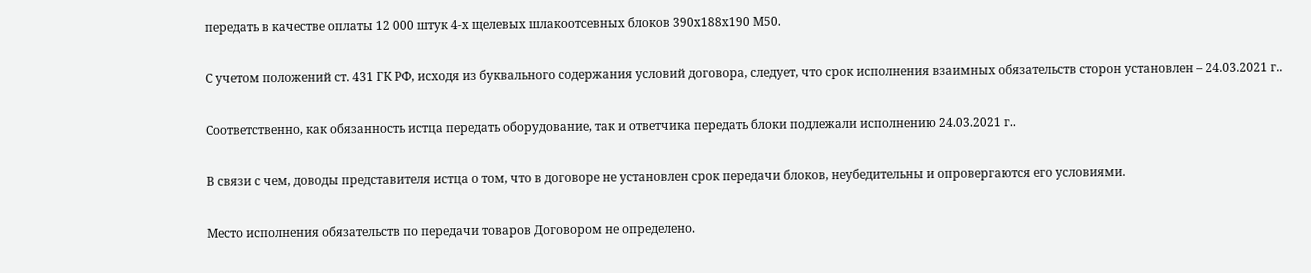передать в качестве оплаты 12 000 штук 4-х щелевых шлакоотсевных блоков 390х188х190 М50.

С учетом положений ст. 431 ГК РФ, исходя из буквального содержания условий договора, следует, что срок исполнения взаимных обязательств сторон установлен – 24.03.2021 г..

Соответственно, как обязанность истца передать оборудование, так и ответчика передать блоки подлежали исполнению 24.03.2021 г..

В связи с чем, доводы представителя истца о том, что в договоре не установлен срок передачи блоков, неубедительны и опровергаются его условиями.

Место исполнения обязательств по передачи товаров Договором не определено.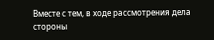Вместе с тем, в ходе рассмотрения дела стороны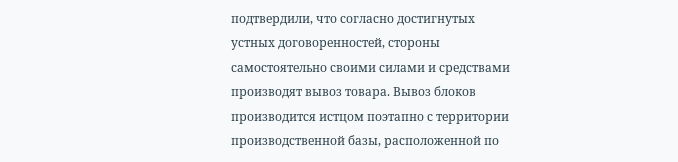подтвердили, что согласно достигнутых устных договоренностей, стороны самостоятельно своими силами и средствами производят вывоз товара. Вывоз блоков производится истцом поэтапно с территории производственной базы, расположенной по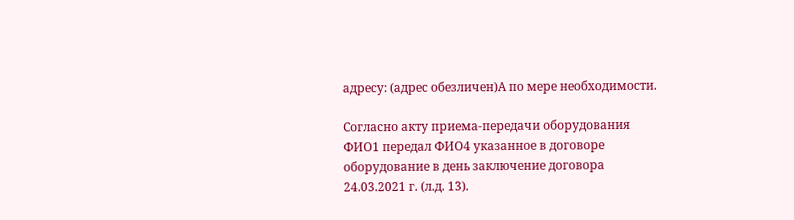адресу: (адрес обезличен)А по мере необходимости.

Согласно акту приема-передачи оборудования ФИО1 передал ФИО4 указанное в договоре оборудование в день заключение договора 24.03.2021 г. (л.д. 13).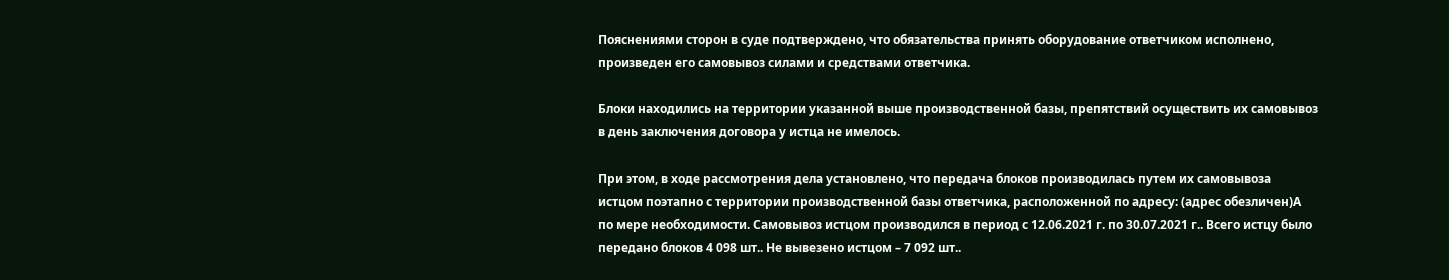Пояснениями сторон в суде подтверждено, что обязательства принять оборудование ответчиком исполнено, произведен его самовывоз силами и средствами ответчика.

Блоки находились на территории указанной выше производственной базы, препятствий осуществить их самовывоз в день заключения договора у истца не имелось.

При этом, в ходе рассмотрения дела установлено, что передача блоков производилась путем их самовывоза истцом поэтапно с территории производственной базы ответчика, расположенной по адресу: (адрес обезличен)А по мере необходимости. Самовывоз истцом производился в период с 12.06.2021 г. по 30.07.2021 г.. Всего истцу было передано блоков 4 098 шт.. Не вывезено истцом – 7 092 шт..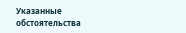Указанные обстоятельства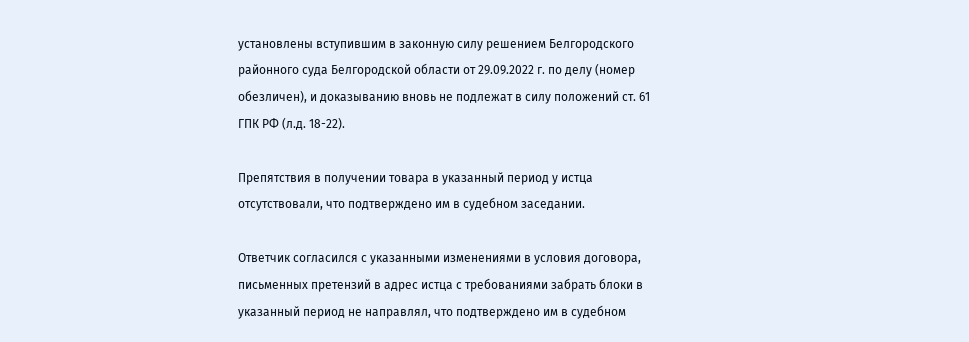установлены вступившим в законную силу решением Белгородского районного суда Белгородской области от 29.09.2022 г. по делу (номер обезличен), и доказыванию вновь не подлежат в силу положений ст. 61 ГПК РФ (л.д. 18-22).

Препятствия в получении товара в указанный период у истца отсутствовали, что подтверждено им в судебном заседании.

Ответчик согласился с указанными изменениями в условия договора, письменных претензий в адрес истца с требованиями забрать блоки в указанный период не направлял, что подтверждено им в судебном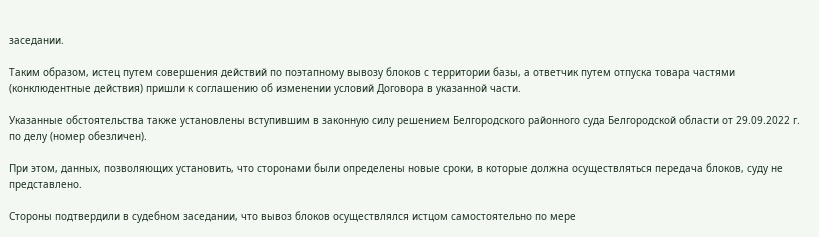заседании.

Таким образом, истец путем совершения действий по поэтапному вывозу блоков с территории базы, а ответчик путем отпуска товара частями (конклюдентные действия) пришли к соглашению об изменении условий Договора в указанной части.

Указанные обстоятельства также установлены вступившим в законную силу решением Белгородского районного суда Белгородской области от 29.09.2022 г. по делу (номер обезличен).

При этом, данных, позволяющих установить, что сторонами были определены новые сроки, в которые должна осуществляться передача блоков, суду не представлено.

Стороны подтвердили в судебном заседании, что вывоз блоков осуществлялся истцом самостоятельно по мере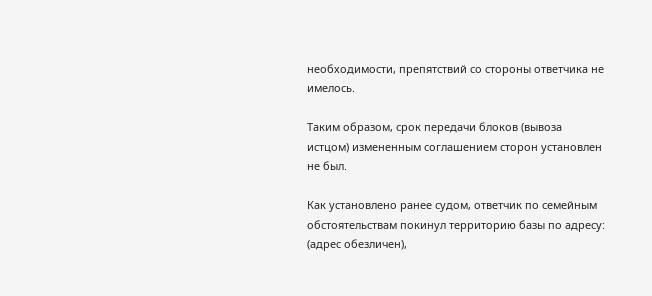необходимости, препятствий со стороны ответчика не имелось.

Таким образом, срок передачи блоков (вывоза истцом) измененным соглашением сторон установлен не был.

Как установлено ранее судом, ответчик по семейным обстоятельствам покинул территорию базы по адресу: (адрес обезличен),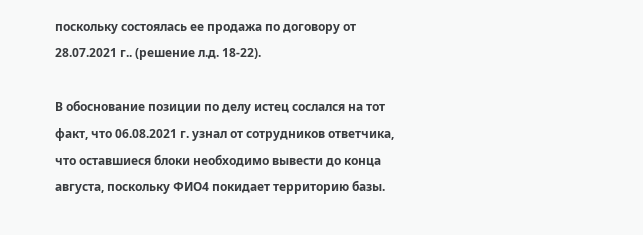поскольку состоялась ее продажа по договору от 28.07.2021 г.. (решение л.д. 18-22).

В обоснование позиции по делу истец сослался на тот факт, что 06.08.2021 г. узнал от сотрудников ответчика, что оставшиеся блоки необходимо вывести до конца августа, поскольку ФИО4 покидает территорию базы.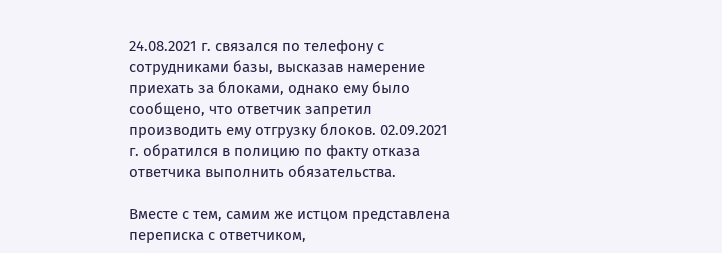24.08.2021 г. связался по телефону с сотрудниками базы, высказав намерение приехать за блоками, однако ему было сообщено, что ответчик запретил производить ему отгрузку блоков. 02.09.2021 г. обратился в полицию по факту отказа ответчика выполнить обязательства.

Вместе с тем, самим же истцом представлена переписка с ответчиком,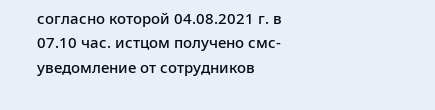согласно которой 04.08.2021 г. в 07.10 час. истцом получено смс-уведомление от сотрудников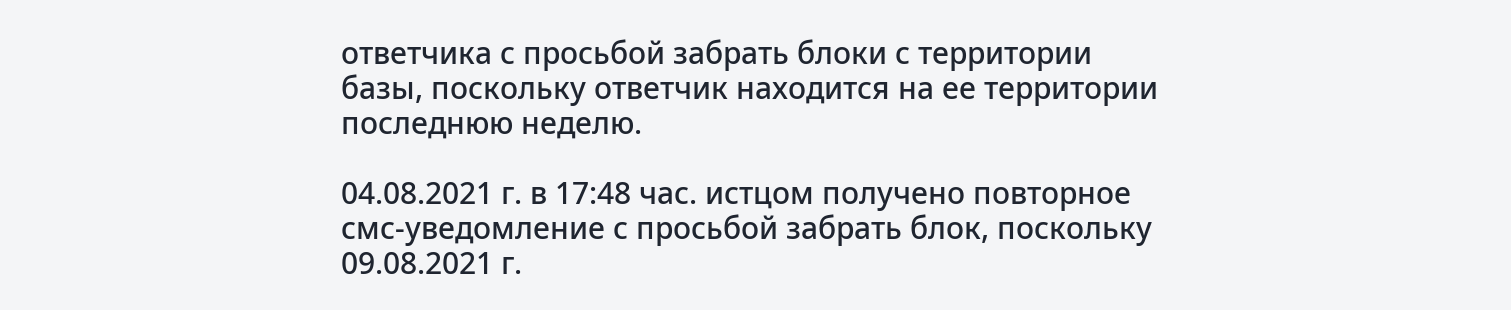ответчика с просьбой забрать блоки с территории базы, поскольку ответчик находится на ее территории последнюю неделю.

04.08.2021 г. в 17:48 час. истцом получено повторное смс-уведомление с просьбой забрать блок, поскольку 09.08.2021 г.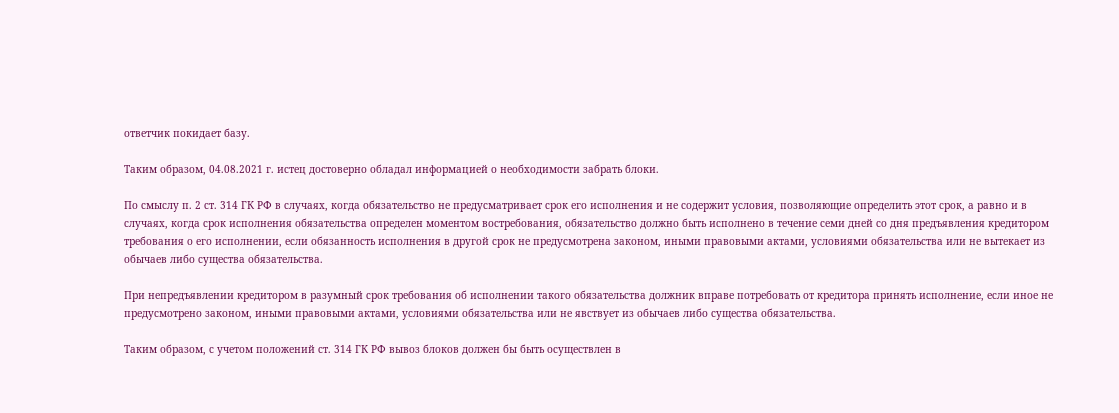ответчик покидает базу.

Таким образом, 04.08.2021 г. истец достоверно обладал информацией о необходимости забрать блоки.

По смыслу п. 2 ст. 314 ГК РФ в случаях, когда обязательство не предусматривает срок его исполнения и не содержит условия, позволяющие определить этот срок, а равно и в случаях, когда срок исполнения обязательства определен моментом востребования, обязательство должно быть исполнено в течение семи дней со дня предъявления кредитором требования о его исполнении, если обязанность исполнения в другой срок не предусмотрена законом, иными правовыми актами, условиями обязательства или не вытекает из обычаев либо существа обязательства.

При непредъявлении кредитором в разумный срок требования об исполнении такого обязательства должник вправе потребовать от кредитора принять исполнение, если иное не предусмотрено законом, иными правовыми актами, условиями обязательства или не явствует из обычаев либо существа обязательства.

Таким образом, с учетом положений ст. 314 ГК РФ вывоз блоков должен бы быть осуществлен в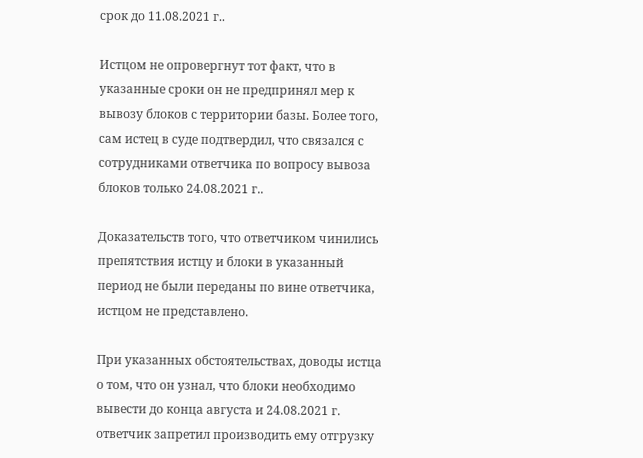срок до 11.08.2021 г..

Истцом не опровергнут тот факт, что в указанные сроки он не предпринял мер к вывозу блоков с территории базы. Более того, сам истец в суде подтвердил, что связался с сотрудниками ответчика по вопросу вывоза блоков только 24.08.2021 г..

Доказательств того, что ответчиком чинились препятствия истцу и блоки в указанный период не были переданы по вине ответчика, истцом не представлено.

При указанных обстоятельствах, доводы истца о том, что он узнал, что блоки необходимо вывести до конца августа и 24.08.2021 г. ответчик запретил производить ему отгрузку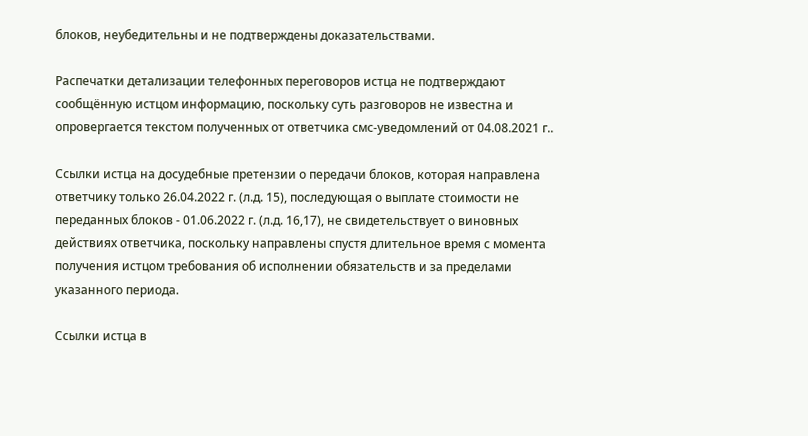блоков, неубедительны и не подтверждены доказательствами.

Распечатки детализации телефонных переговоров истца не подтверждают сообщённую истцом информацию, поскольку суть разговоров не известна и опровергается текстом полученных от ответчика смс-уведомлений от 04.08.2021 г..

Ссылки истца на досудебные претензии о передачи блоков, которая направлена ответчику только 26.04.2022 г. (л.д. 15), последующая о выплате стоимости не переданных блоков - 01.06.2022 г. (л.д. 16,17), не свидетельствует о виновных действиях ответчика, поскольку направлены спустя длительное время с момента получения истцом требования об исполнении обязательств и за пределами указанного периода.

Ссылки истца в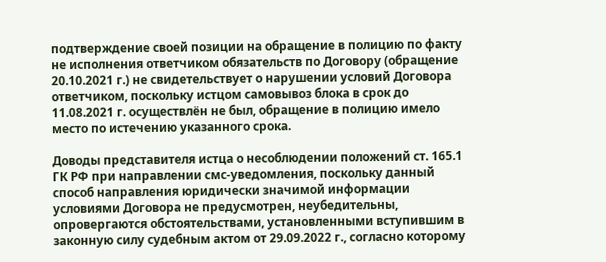подтверждение своей позиции на обращение в полицию по факту не исполнения ответчиком обязательств по Договору (обращение 20.10.2021 г.) не свидетельствует о нарушении условий Договора ответчиком, поскольку истцом самовывоз блока в срок до 11.08.2021 г. осуществлён не был, обращение в полицию имело место по истечению указанного срока.

Доводы представителя истца о несоблюдении положений ст. 165.1 ГК РФ при направлении смс-уведомления, поскольку данный способ направления юридически значимой информации условиями Договора не предусмотрен, неубедительны, опровергаются обстоятельствами, установленными вступившим в законную силу судебным актом от 29.09.2022 г., согласно которому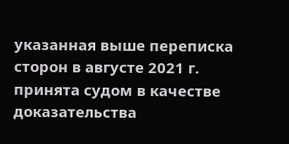указанная выше переписка сторон в августе 2021 г. принята судом в качестве доказательства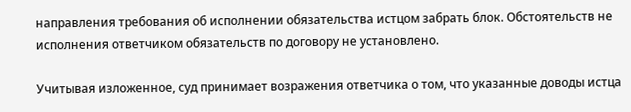направления требования об исполнении обязательства истцом забрать блок. Обстоятельств не исполнения ответчиком обязательств по договору не установлено.

Учитывая изложенное, суд принимает возражения ответчика о том, что указанные доводы истца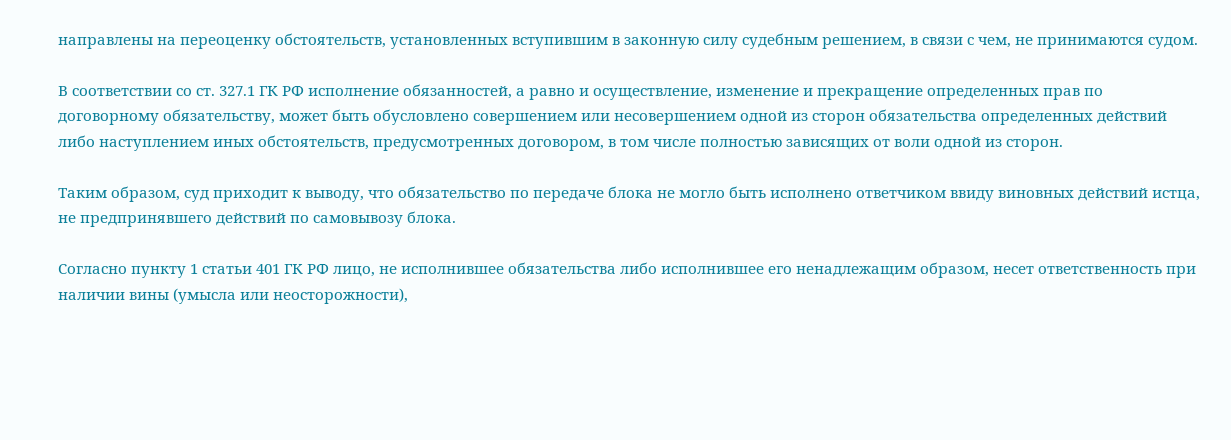направлены на переоценку обстоятельств, установленных вступившим в законную силу судебным решением, в связи с чем, не принимаются судом.

В соответствии со ст. 327.1 ГК РФ исполнение обязанностей, а равно и осуществление, изменение и прекращение определенных прав по договорному обязательству, может быть обусловлено совершением или несовершением одной из сторон обязательства определенных действий либо наступлением иных обстоятельств, предусмотренных договором, в том числе полностью зависящих от воли одной из сторон.

Таким образом, суд приходит к выводу, что обязательство по передаче блока не могло быть исполнено ответчиком ввиду виновных действий истца, не предпринявшего действий по самовывозу блока.

Согласно пункту 1 статьи 401 ГК РФ лицо, не исполнившее обязательства либо исполнившее его ненадлежащим образом, несет ответственность при наличии вины (умысла или неосторожности),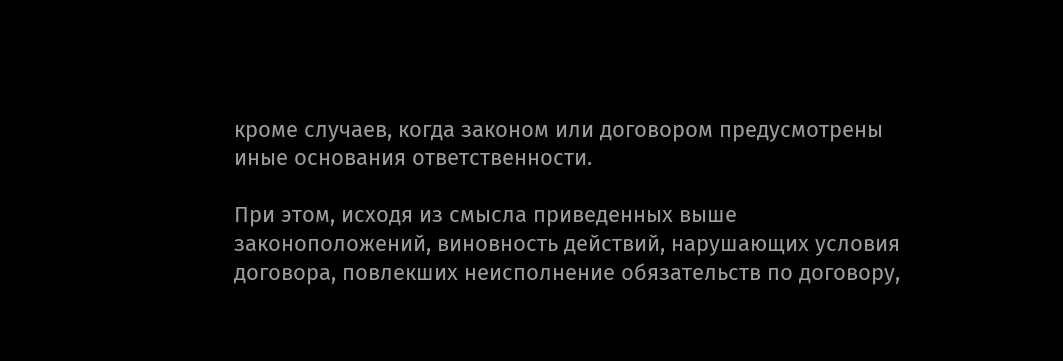кроме случаев, когда законом или договором предусмотрены иные основания ответственности.

При этом, исходя из смысла приведенных выше законоположений, виновность действий, нарушающих условия договора, повлекших неисполнение обязательств по договору,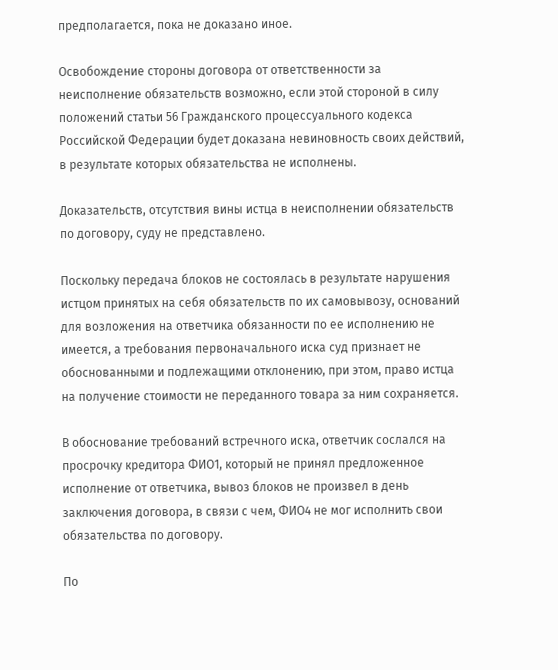предполагается, пока не доказано иное.

Освобождение стороны договора от ответственности за неисполнение обязательств возможно, если этой стороной в силу положений статьи 56 Гражданского процессуального кодекса Российской Федерации будет доказана невиновность своих действий, в результате которых обязательства не исполнены.

Доказательств, отсутствия вины истца в неисполнении обязательств по договору, суду не представлено.

Поскольку передача блоков не состоялась в результате нарушения истцом принятых на себя обязательств по их самовывозу, оснований для возложения на ответчика обязанности по ее исполнению не имеется, а требования первоначального иска суд признает не обоснованными и подлежащими отклонению, при этом, право истца на получение стоимости не переданного товара за ним сохраняется.

В обоснование требований встречного иска, ответчик сослался на просрочку кредитора ФИО1, который не принял предложенное исполнение от ответчика, вывоз блоков не произвел в день заключения договора, в связи с чем, ФИО4 не мог исполнить свои обязательства по договору.

По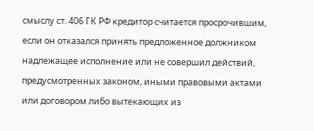смыслу ст. 406 ГК РФ кредитор считается просрочившим, если он отказался принять предложенное должником надлежащее исполнение или не совершил действий, предусмотренных законом, иными правовыми актами или договором либо вытекающих из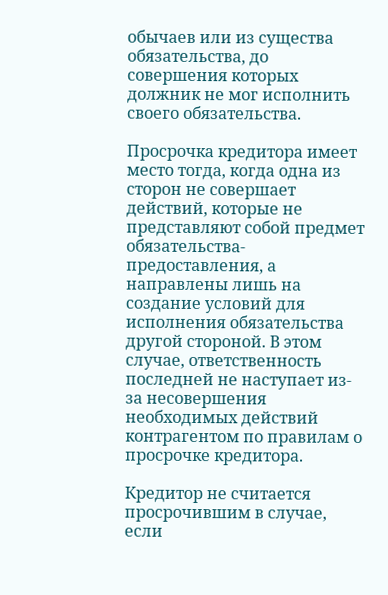обычаев или из существа обязательства, до совершения которых должник не мог исполнить своего обязательства.

Просрочка кредитора имеет место тогда, когда одна из сторон не совершает действий, которые не представляют собой предмет обязательства-предоставления, а направлены лишь на создание условий для исполнения обязательства другой стороной. В этом случае, ответственность последней не наступает из-за несовершения необходимых действий контрагентом по правилам о просрочке кредитора.

Кредитор не считается просрочившим в случае, если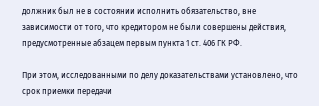должник был не в состоянии исполнить обязательство, вне зависимости от того, что кредитором не были совершены действия, предусмотренные абзацем первым пункта 1 ст. 406 ГК РФ.

При этом, исследованными по делу доказательствами установлено, что срок приемки передачи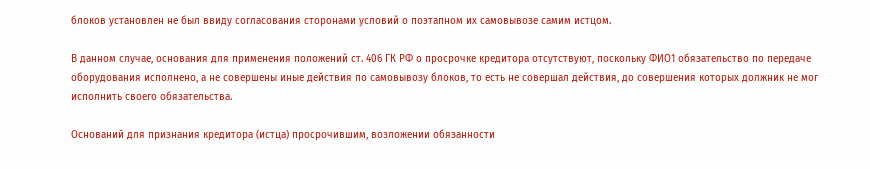блоков установлен не был ввиду согласования сторонами условий о поэтапном их самовывозе самим истцом.

В данном случае, основания для применения положений ст. 406 ГК РФ о просрочке кредитора отсутствуют, поскольку ФИО1 обязательство по передаче оборудования исполнено, а не совершены иные действия по самовывозу блоков, то есть не совершал действия, до совершения которых должник не мог исполнить своего обязательства.

Оснований для признания кредитора (истца) просрочившим, возложении обязанности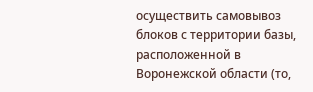осуществить самовывоз блоков с территории базы, расположенной в Воронежской области (то,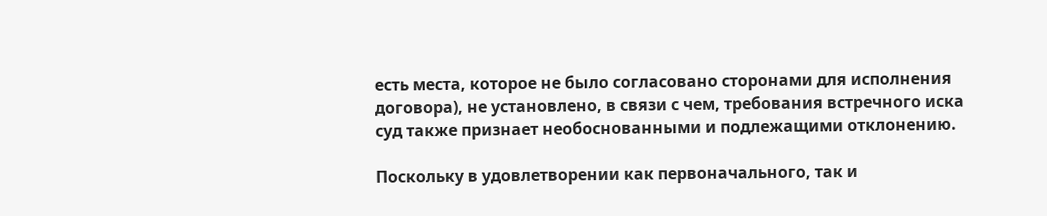есть места, которое не было согласовано сторонами для исполнения договора), не установлено, в связи с чем, требования встречного иска суд также признает необоснованными и подлежащими отклонению.

Поскольку в удовлетворении как первоначального, так и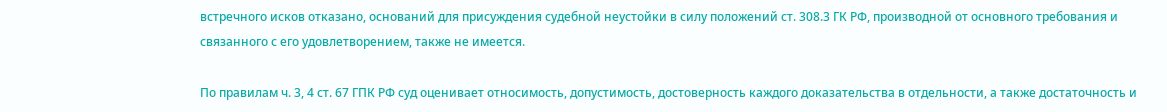встречного исков отказано, оснований для присуждения судебной неустойки в силу положений ст. 308.3 ГК РФ, производной от основного требования и связанного с его удовлетворением, также не имеется.

По правилам ч. 3, 4 ст. 67 ГПК РФ суд оценивает относимость, допустимость, достоверность каждого доказательства в отдельности, а также достаточность и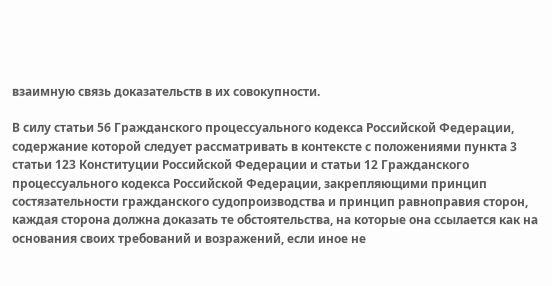взаимную связь доказательств в их совокупности.

В силу статьи 56 Гражданского процессуального кодекса Российской Федерации, содержание которой следует рассматривать в контексте с положениями пункта 3 статьи 123 Конституции Российской Федерации и статьи 12 Гражданского процессуального кодекса Российской Федерации, закрепляющими принцип состязательности гражданского судопроизводства и принцип равноправия сторон, каждая сторона должна доказать те обстоятельства, на которые она ссылается как на основания своих требований и возражений, если иное не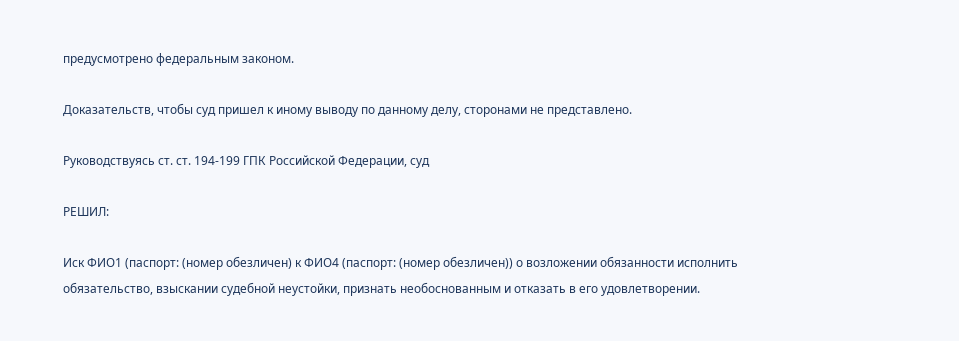предусмотрено федеральным законом.

Доказательств, чтобы суд пришел к иному выводу по данному делу, сторонами не представлено.

Руководствуясь ст. ст. 194-199 ГПК Российской Федерации, суд

РЕШИЛ:

Иск ФИО1 (паспорт: (номер обезличен) к ФИО4 (паспорт: (номер обезличен)) о возложении обязанности исполнить обязательство, взыскании судебной неустойки, признать необоснованным и отказать в его удовлетворении.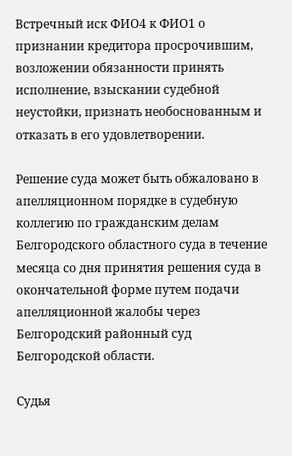Встречный иск ФИО4 к ФИО1 о признании кредитора просрочившим, возложении обязанности принять исполнение, взыскании судебной неустойки, признать необоснованным и отказать в его удовлетворении.

Решение суда может быть обжаловано в апелляционном порядке в судебную коллегию по гражданским делам Белгородского областного суда в течение месяца со дня принятия решения суда в окончательной форме путем подачи апелляционной жалобы через Белгородский районный суд Белгородской области.

Судья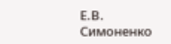Е.В. Симоненко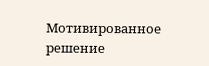Мотивированное решение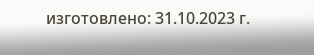изготовлено: 31.10.2023 г.